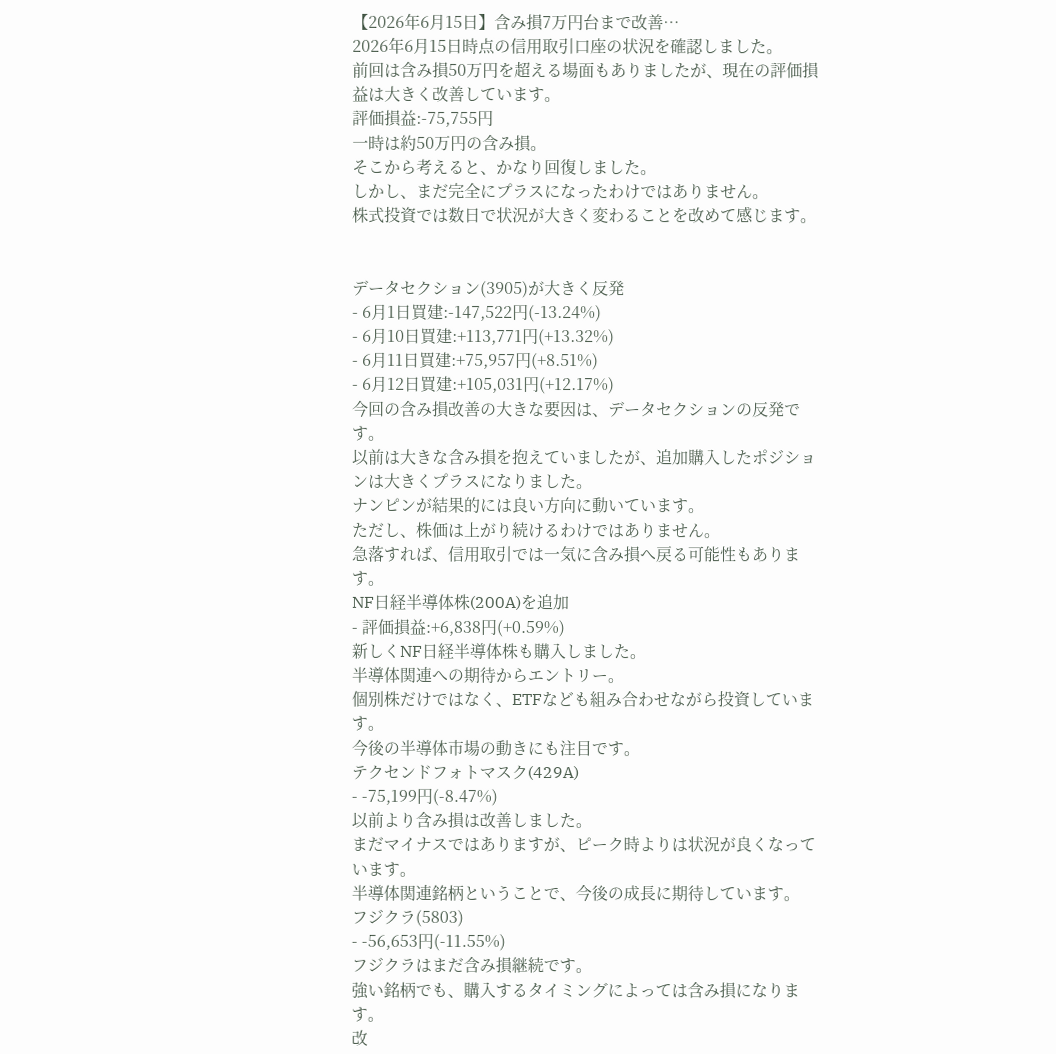【2026年6月15日】含み損7万円台まで改善…
2026年6月15日時点の信用取引口座の状況を確認しました。
前回は含み損50万円を超える場面もありましたが、現在の評価損益は大きく改善しています。
評価損益:-75,755円
一時は約50万円の含み損。
そこから考えると、かなり回復しました。
しかし、まだ完全にプラスになったわけではありません。
株式投資では数日で状況が大きく変わることを改めて感じます。


データセクション(3905)が大きく反発
- 6月1日買建:-147,522円(-13.24%)
- 6月10日買建:+113,771円(+13.32%)
- 6月11日買建:+75,957円(+8.51%)
- 6月12日買建:+105,031円(+12.17%)
今回の含み損改善の大きな要因は、データセクションの反発です。
以前は大きな含み損を抱えていましたが、追加購入したポジションは大きくプラスになりました。
ナンピンが結果的には良い方向に動いています。
ただし、株価は上がり続けるわけではありません。
急落すれば、信用取引では一気に含み損へ戻る可能性もあります。
NF日経半導体株(200A)を追加
- 評価損益:+6,838円(+0.59%)
新しくNF日経半導体株も購入しました。
半導体関連への期待からエントリー。
個別株だけではなく、ETFなども組み合わせながら投資しています。
今後の半導体市場の動きにも注目です。
テクセンドフォトマスク(429A)
- -75,199円(-8.47%)
以前より含み損は改善しました。
まだマイナスではありますが、ピーク時よりは状況が良くなっています。
半導体関連銘柄ということで、今後の成長に期待しています。
フジクラ(5803)
- -56,653円(-11.55%)
フジクラはまだ含み損継続です。
強い銘柄でも、購入するタイミングによっては含み損になります。
改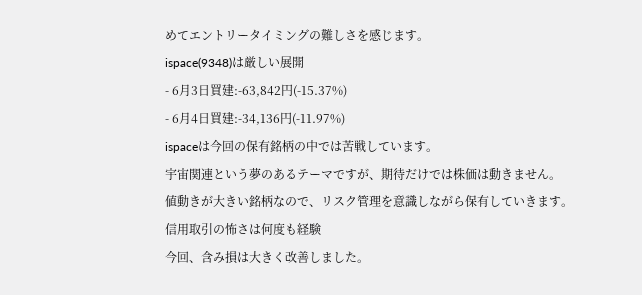めてエントリータイミングの難しさを感じます。
ispace(9348)は厳しい展開
- 6月3日買建:-63,842円(-15.37%)
- 6月4日買建:-34,136円(-11.97%)
ispaceは今回の保有銘柄の中では苦戦しています。
宇宙関連という夢のあるテーマですが、期待だけでは株価は動きません。
値動きが大きい銘柄なので、リスク管理を意識しながら保有していきます。
信用取引の怖さは何度も経験
今回、含み損は大きく改善しました。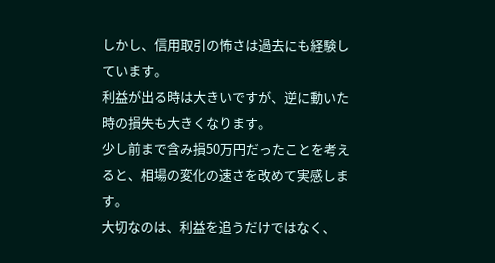しかし、信用取引の怖さは過去にも経験しています。
利益が出る時は大きいですが、逆に動いた時の損失も大きくなります。
少し前まで含み損50万円だったことを考えると、相場の変化の速さを改めて実感します。
大切なのは、利益を追うだけではなく、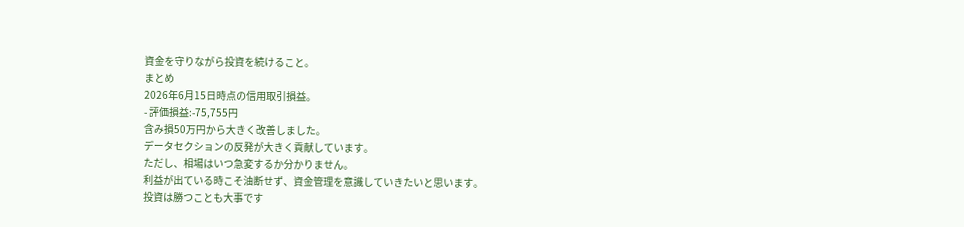資金を守りながら投資を続けること。
まとめ
2026年6月15日時点の信用取引損益。
- 評価損益:-75,755円
含み損50万円から大きく改善しました。
データセクションの反発が大きく貢献しています。
ただし、相場はいつ急変するか分かりません。
利益が出ている時こそ油断せず、資金管理を意識していきたいと思います。
投資は勝つことも大事です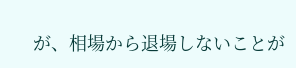が、相場から退場しないことが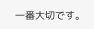一番大切です。